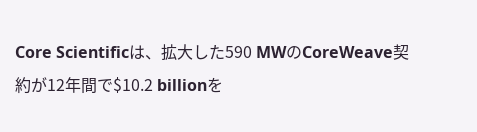Core Scientificは、拡大した590 MWのCoreWeave契約が12年間で$10.2 billionを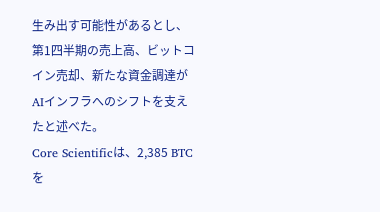生み出す可能性があるとし、第1四半期の売上高、ビットコイン売却、新たな資金調達がAIインフラへのシフトを支えたと述べた。
Core Scientificは、2,385 BTCを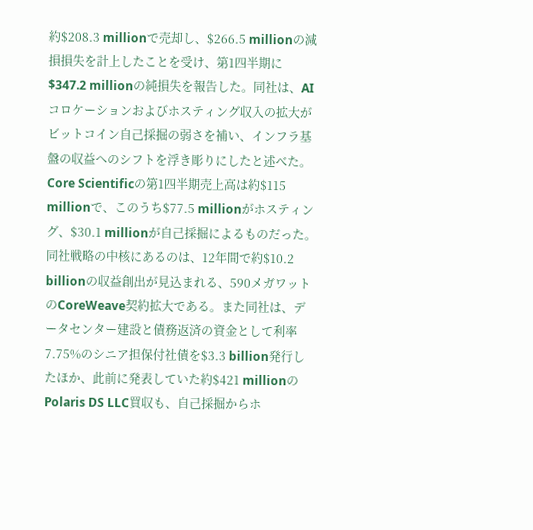約$208.3 millionで売却し、$266.5 millionの減損損失を計上したことを受け、第1四半期に$347.2 millionの純損失を報告した。同社は、AIコロケーションおよびホスティング収入の拡大がビットコイン自己採掘の弱さを補い、インフラ基盤の収益へのシフトを浮き彫りにしたと述べた。Core Scientificの第1四半期売上高は約$115 millionで、このうち$77.5 millionがホスティング、$30.1 millionが自己採掘によるものだった。同社戦略の中核にあるのは、12年間で約$10.2 billionの収益創出が見込まれる、590メガワットのCoreWeave契約拡大である。また同社は、データセンター建設と債務返済の資金として利率7.75%のシニア担保付社債を$3.3 billion発行したほか、此前に発表していた約$421 millionのPolaris DS LLC買収も、自己採掘からホ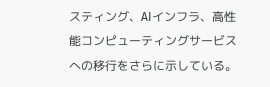スティング、AIインフラ、高性能コンピューティングサービスへの移行をさらに示している。